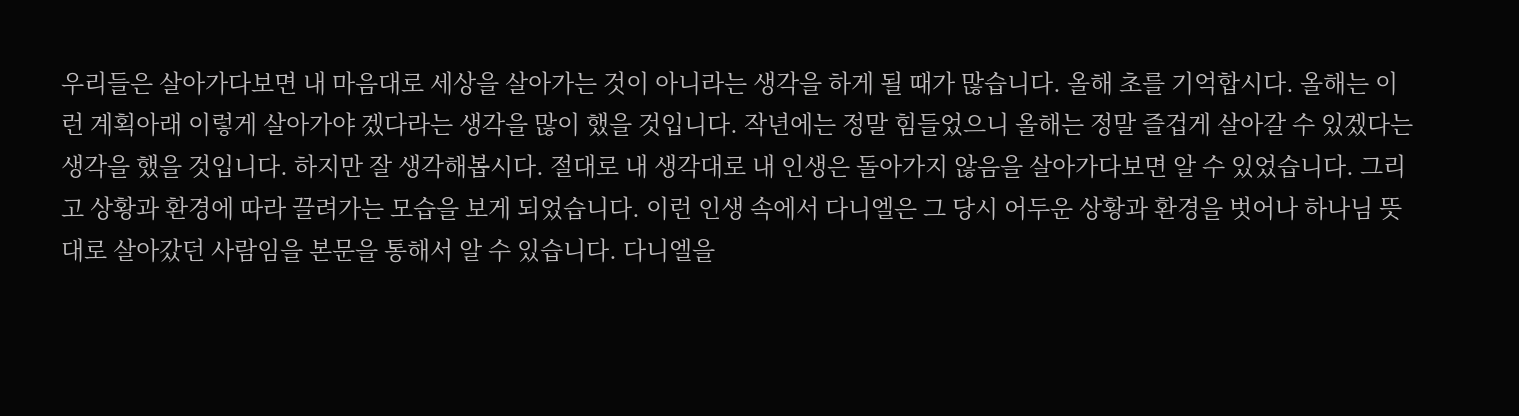우리들은 살아가다보면 내 마음대로 세상을 살아가는 것이 아니라는 생각을 하게 될 때가 많습니다. 올해 초를 기억합시다. 올해는 이런 계획아래 이렇게 살아가야 겠다라는 생각을 많이 했을 것입니다. 작년에는 정말 힘들었으니 올해는 정말 즐겁게 살아갈 수 있겠다는 생각을 했을 것입니다. 하지만 잘 생각해봅시다. 절대로 내 생각대로 내 인생은 돌아가지 않음을 살아가다보면 알 수 있었습니다. 그리고 상황과 환경에 따라 끌려가는 모습을 보게 되었습니다. 이런 인생 속에서 다니엘은 그 당시 어두운 상황과 환경을 벗어나 하나님 뜻대로 살아갔던 사람임을 본문을 통해서 알 수 있습니다. 다니엘을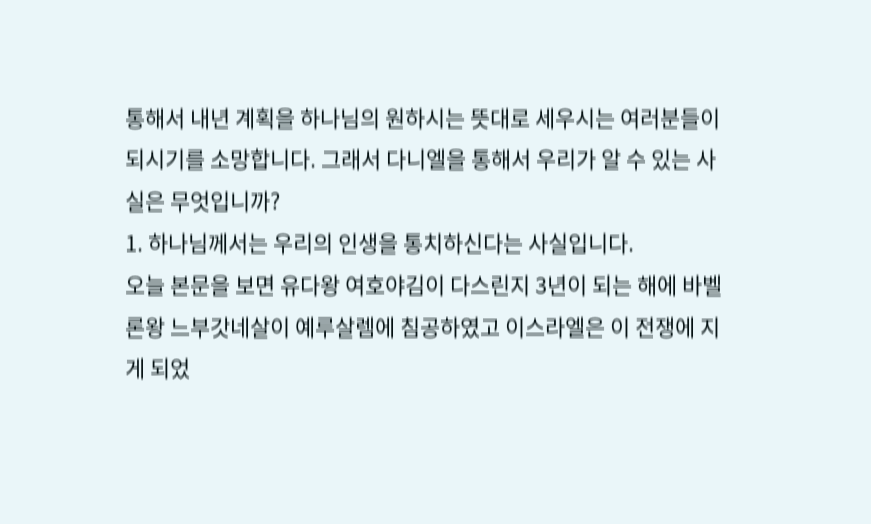통해서 내년 계획을 하나님의 원하시는 뜻대로 세우시는 여러분들이 되시기를 소망합니다. 그래서 다니엘을 통해서 우리가 알 수 있는 사실은 무엇입니까?
1. 하나님께서는 우리의 인생을 통치하신다는 사실입니다.
오늘 본문을 보면 유다왕 여호야김이 다스린지 3년이 되는 해에 바벨론왕 느부갓네살이 예루살렘에 침공하였고 이스라엘은 이 전쟁에 지게 되었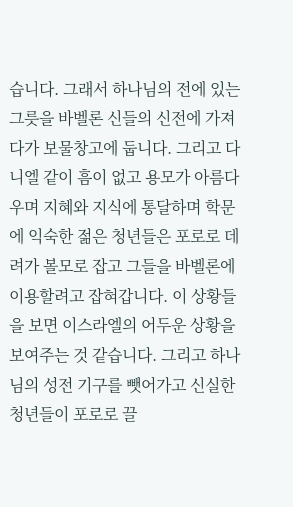습니다. 그래서 하나님의 전에 있는 그릇을 바벨론 신들의 신전에 가져다가 보물창고에 둡니다. 그리고 다니엘 같이 흠이 없고 용모가 아름다우며 지혜와 지식에 통달하며 학문에 익숙한 젊은 청년들은 포로로 데려가 볼모로 잡고 그들을 바벨론에 이용할려고 잡혀갑니다. 이 상황들을 보면 이스라엘의 어두운 상황을 보여주는 것 같습니다. 그리고 하나님의 성전 기구를 뺏어가고 신실한 청년들이 포로로 끌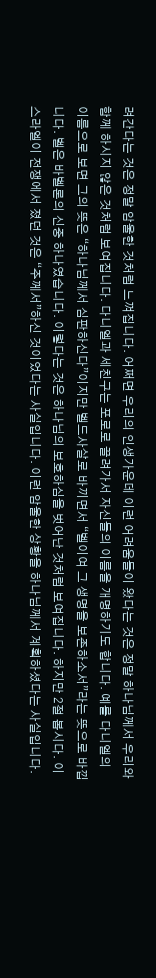려간다는 것은 정말 암울한 것처럼 느껴집니다. 어쩌면 우리의 인생가운데 이런 어려움들이 왔다는 것은 정말 하나님께서 우리와 함께 하시지 않은 것처럼 보여집니다. 다니엘과 세친구는 포로로 끌려가서 자신들의 이름을 개명하기도 합니다. 예를 다니엘의 이름으로 보면 그의 뜻은 “하나님께서 심판하신다”이지만 벨드사살로 바끼면서 “벨이여 그 생명을 보존하소서”라는 뜻으로 바낍니다. 벨은 바벨론의 신중 하나였습니다. 이렇다는 것은 하나님의 보호하심을 벗어난 것처럼 보여집니다. 하지만 2절 봅시다. 이스라엘이 전쟁에서 졌던 것은 “주께서”하신 것이었다는 사실입니다. 이런 암울한 상황을 하나님께서 계획하셨다는 사실입니다.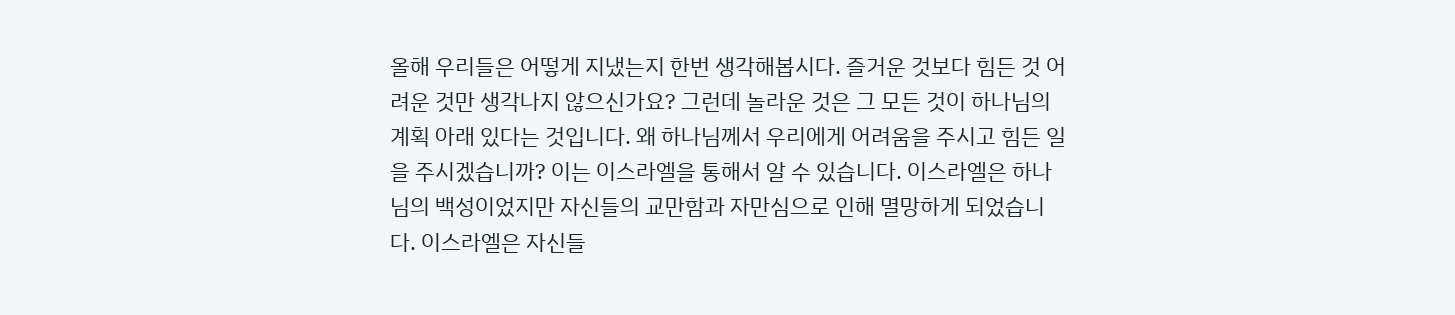올해 우리들은 어떻게 지냈는지 한번 생각해봅시다. 즐거운 것보다 힘든 것 어려운 것만 생각나지 않으신가요? 그런데 놀라운 것은 그 모든 것이 하나님의 계획 아래 있다는 것입니다. 왜 하나님께서 우리에게 어려움을 주시고 힘든 일을 주시겠습니까? 이는 이스라엘을 통해서 알 수 있습니다. 이스라엘은 하나님의 백성이었지만 자신들의 교만함과 자만심으로 인해 멸망하게 되었습니다. 이스라엘은 자신들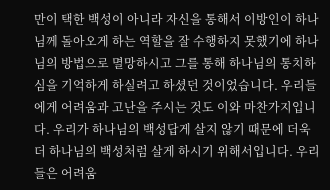만이 택한 백성이 아니라 자신을 통해서 이방인이 하나님께 돌아오게 하는 역할을 잘 수행하지 못했기에 하나님의 방법으로 멸망하시고 그를 통해 하나님의 통치하심을 기억하게 하실려고 하셨던 것이었습니다. 우리들에게 어려움과 고난을 주시는 것도 이와 마찬가지입니다. 우리가 하나님의 백성답게 살지 않기 때문에 더욱더 하나님의 백성처럼 살게 하시기 위해서입니다. 우리들은 어려움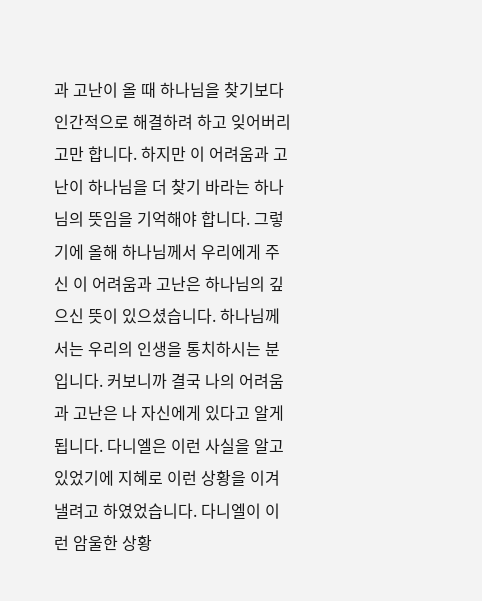과 고난이 올 때 하나님을 찾기보다 인간적으로 해결하려 하고 잊어버리고만 합니다. 하지만 이 어려움과 고난이 하나님을 더 찾기 바라는 하나님의 뜻임을 기억해야 합니다. 그렇기에 올해 하나님께서 우리에게 주신 이 어려움과 고난은 하나님의 깊으신 뜻이 있으셨습니다. 하나님께서는 우리의 인생을 통치하시는 분입니다. 커보니까 결국 나의 어려움과 고난은 나 자신에게 있다고 알게 됩니다. 다니엘은 이런 사실을 알고 있었기에 지혜로 이런 상황을 이겨낼려고 하였었습니다. 다니엘이 이런 암울한 상황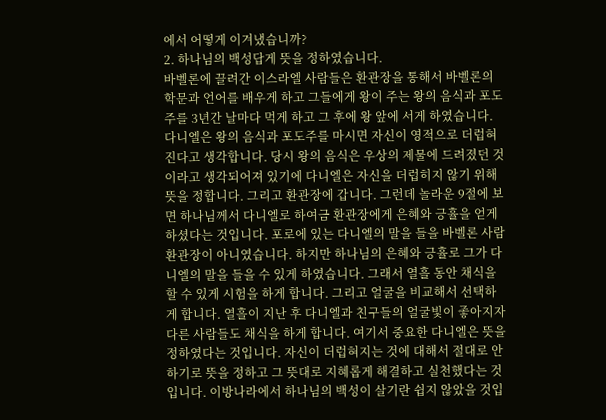에서 어떻게 이겨냈습니까?
2. 하나님의 백성답게 뜻을 정하였습니다.
바벨론에 끌려간 이스라엘 사람들은 환관장을 통해서 바벨론의 학문과 언어를 배우게 하고 그들에게 왕이 주는 왕의 음식과 포도주를 3년간 날마다 먹게 하고 그 후에 왕 앞에 서게 하였습니다. 다니엘은 왕의 음식과 포도주를 마시면 자신이 영적으로 더럽혀진다고 생각합니다. 당시 왕의 음식은 우상의 제물에 드려졌던 것이라고 생각되어져 있기에 다니엘은 자신을 더럽히지 않기 위해 뜻을 정합니다. 그리고 환관장에 갑니다. 그런데 놀라운 9절에 보면 하나님께서 다니엘로 하여금 환관장에게 은혜와 긍휼을 얻게 하셨다는 것입니다. 포로에 있는 다니엘의 말을 들을 바벨론 사람 환관장이 아니였습니다. 하지만 하나님의 은혜와 긍휼로 그가 다니엘의 말을 들을 수 있게 하였습니다. 그래서 열흘 동안 채식을 할 수 있게 시험을 하게 합니다. 그리고 얼굴을 비교해서 선택하게 합니다. 열흘이 지난 후 다니엘과 친구들의 얼굴빛이 좋아지자 다른 사람들도 채식을 하게 합니다. 여기서 중요한 다니엘은 뜻을 정하였다는 것입니다. 자신이 더럽혀지는 것에 대해서 절대로 안하기로 뜻을 정하고 그 뜻대로 지혜롭게 해결하고 실천했다는 것입니다. 이방나라에서 하나님의 백성이 살기란 쉽지 않았을 것입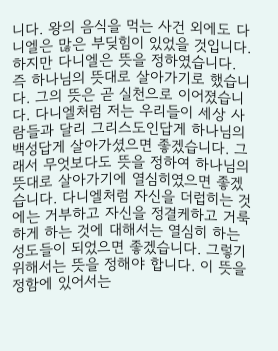니다. 왕의 음식을 먹는 사건 외에도 다니엘은 많은 부딪힘이 있었을 것입니다. 하지만 다니엘은 뜻을 정하였습니다. 즉 하나님의 뜻대로 살아가기로 했습니다. 그의 뜻은 곧 실천으로 이어졌습니다. 다니엘처럼 저는 우리들이 세상 사람들과 달리 그리스도인답게 하나님의 백성답게 살아가셨으면 좋겠습니다. 그래서 무엇보다도 뜻을 정하여 하나님의 뜻대로 살아가기에 열심히였으면 좋겠습니다. 다니엘처럼 자신을 더럽히는 것에는 거부하고 자신을 정결케하고 거룩하게 하는 것에 대해서는 열심히 하는 성도들이 되었으면 좋겠습니다. 그렇기 위해서는 뜻을 정해야 합니다. 이 뜻을 정함에 있어서는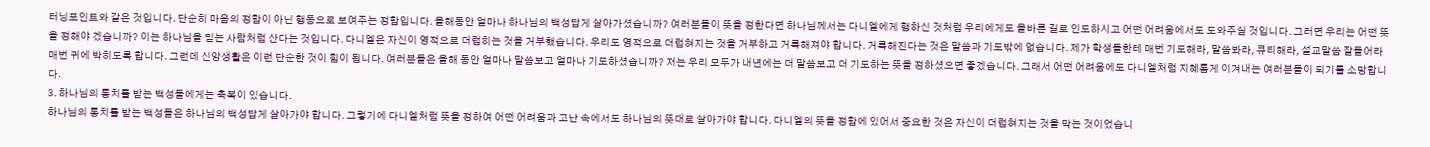터닝포인트와 같은 것입니다. 단순히 마음의 정함이 아닌 행동으로 보여주는 정함입니다. 올해동안 얼마나 하나님의 백성답게 살아가셨습니까? 여러분들이 뜻을 정한다면 하나님께서는 다니엘에게 행하신 것처럼 우리에게도 올바른 길로 인도하시고 어떤 어려움에서도 도와주실 것입니다. 그러면 우리는 어떤 뜻을 정해야 겠습니까? 이는 하나님을 믿는 사람처럼 산다는 것입니다. 다니엘은 자신이 영적으로 더럽히는 것을 거부했습니다. 우리도 영적으로 더럽혀지는 것을 거부하고 거룩해져야 합니다. 거룩해진다는 것은 말씀과 기도밖에 없습니다. 제가 학생들한테 매번 기도해라, 말씀봐라, 큐티해라, 설교말씀 잘들어라 매번 귀에 박히도록 합니다. 그런데 신앙생활은 이런 단순한 것이 힘이 됩니다. 여러분들은 올해 동안 얼마나 말씀보고 얼마나 기도하셨습니까? 저는 우리 모두가 내년에는 더 말씀보고 더 기도하는 뜻을 정하셨으면 좋겠습니다. 그래서 어떤 어려움에도 다니엘처럼 지혜롭게 이겨내는 여러분들이 되기를 소망합니다.
3. 하나님의 통치를 받는 백성들에게는 축복이 있습니다.
하나님의 통치를 받는 백성들은 하나님의 백성답게 살아가야 합니다. 그렇기에 다니엘처럼 뜻을 정하여 어떤 어려움과 고난 속에서도 하나님의 뜻대로 살아가야 합니다. 다니엘의 뜻을 정함에 있어서 중요한 것은 자신이 더럽혀지는 것을 막는 것이었습니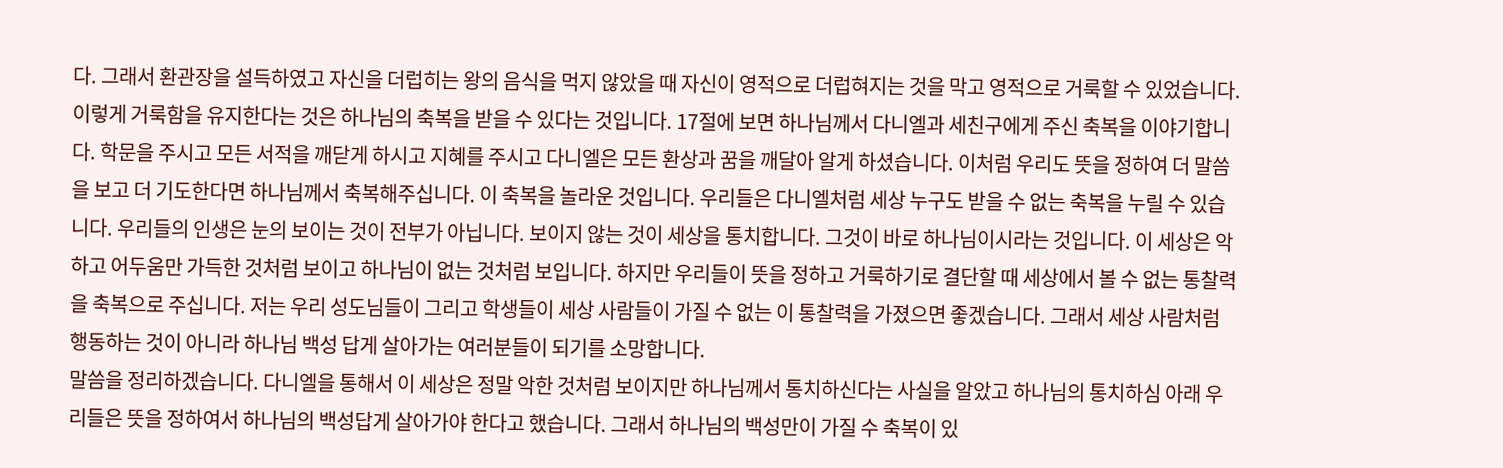다. 그래서 환관장을 설득하였고 자신을 더럽히는 왕의 음식을 먹지 않았을 때 자신이 영적으로 더럽혀지는 것을 막고 영적으로 거룩할 수 있었습니다. 이렇게 거룩함을 유지한다는 것은 하나님의 축복을 받을 수 있다는 것입니다. 17절에 보면 하나님께서 다니엘과 세친구에게 주신 축복을 이야기합니다. 학문을 주시고 모든 서적을 깨닫게 하시고 지혜를 주시고 다니엘은 모든 환상과 꿈을 깨달아 알게 하셨습니다. 이처럼 우리도 뜻을 정하여 더 말씀을 보고 더 기도한다면 하나님께서 축복해주십니다. 이 축복을 놀라운 것입니다. 우리들은 다니엘처럼 세상 누구도 받을 수 없는 축복을 누릴 수 있습니다. 우리들의 인생은 눈의 보이는 것이 전부가 아닙니다. 보이지 않는 것이 세상을 통치합니다. 그것이 바로 하나님이시라는 것입니다. 이 세상은 악하고 어두움만 가득한 것처럼 보이고 하나님이 없는 것처럼 보입니다. 하지만 우리들이 뜻을 정하고 거룩하기로 결단할 때 세상에서 볼 수 없는 통찰력을 축복으로 주십니다. 저는 우리 성도님들이 그리고 학생들이 세상 사람들이 가질 수 없는 이 통찰력을 가졌으면 좋겠습니다. 그래서 세상 사람처럼 행동하는 것이 아니라 하나님 백성 답게 살아가는 여러분들이 되기를 소망합니다.
말씀을 정리하겠습니다. 다니엘을 통해서 이 세상은 정말 악한 것처럼 보이지만 하나님께서 통치하신다는 사실을 알았고 하나님의 통치하심 아래 우리들은 뜻을 정하여서 하나님의 백성답게 살아가야 한다고 했습니다. 그래서 하나님의 백성만이 가질 수 축복이 있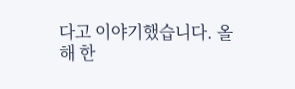다고 이야기했습니다. 올해 한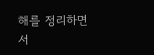해를 정리하면서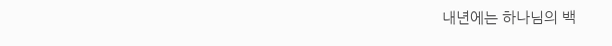내년에는 하나님의 백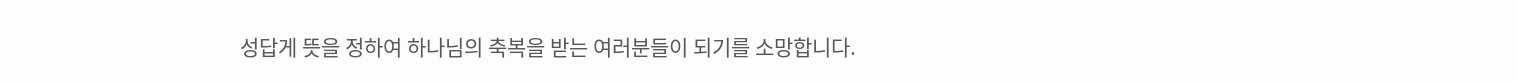성답게 뜻을 정하여 하나님의 축복을 받는 여러분들이 되기를 소망합니다.